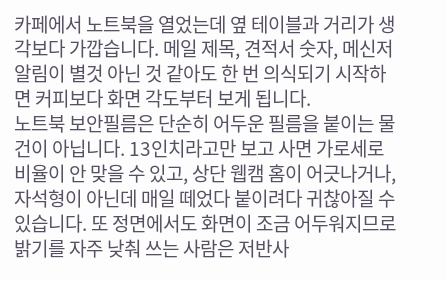카페에서 노트북을 열었는데 옆 테이블과 거리가 생각보다 가깝습니다. 메일 제목, 견적서 숫자, 메신저 알림이 별것 아닌 것 같아도 한 번 의식되기 시작하면 커피보다 화면 각도부터 보게 됩니다.
노트북 보안필름은 단순히 어두운 필름을 붙이는 물건이 아닙니다. 13인치라고만 보고 사면 가로세로 비율이 안 맞을 수 있고, 상단 웹캠 홈이 어긋나거나, 자석형이 아닌데 매일 떼었다 붙이려다 귀찮아질 수 있습니다. 또 정면에서도 화면이 조금 어두워지므로 밝기를 자주 낮춰 쓰는 사람은 저반사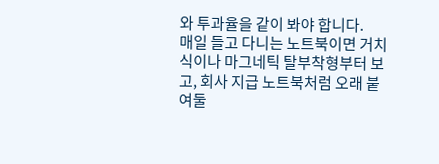와 투과율을 같이 봐야 합니다.
매일 들고 다니는 노트북이면 거치식이나 마그네틱 탈부착형부터 보고, 회사 지급 노트북처럼 오래 붙여둘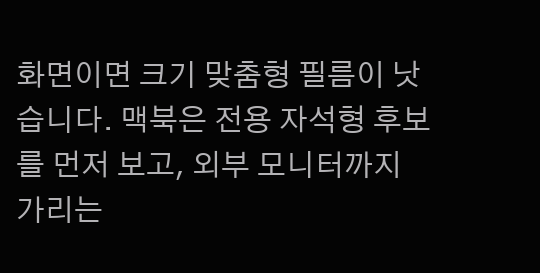화면이면 크기 맞춤형 필름이 낫습니다. 맥북은 전용 자석형 후보를 먼저 보고, 외부 모니터까지 가리는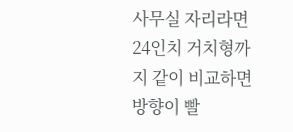사무실 자리라면 24인치 거치형까지 같이 비교하면 방향이 빨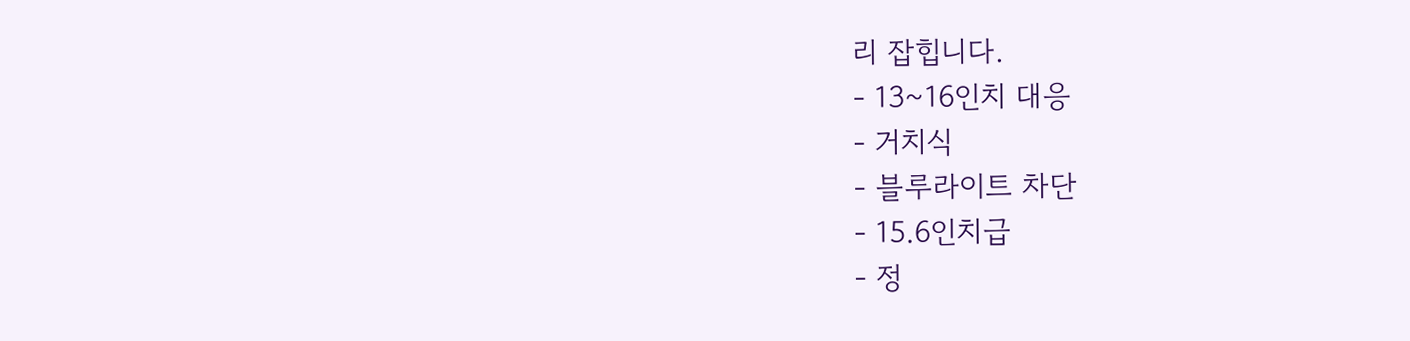리 잡힙니다.
- 13~16인치 대응
- 거치식
- 블루라이트 차단
- 15.6인치급
- 정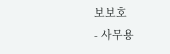보보호
- 사무용